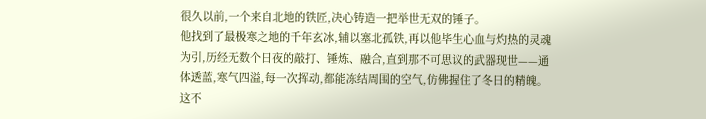很久以前,一个来自北地的铁匠,决心铸造一把举世无双的锤子。
他找到了最极寒之地的千年玄冰,辅以塞北孤铁,再以他毕生心血与灼热的灵魂为引,历经无数个日夜的敲打、锤炼、融合,直到那不可思议的武器现世——通体透蓝,寒气四溢,每一次挥动,都能冻结周围的空气,仿佛握住了冬日的精魄。
这不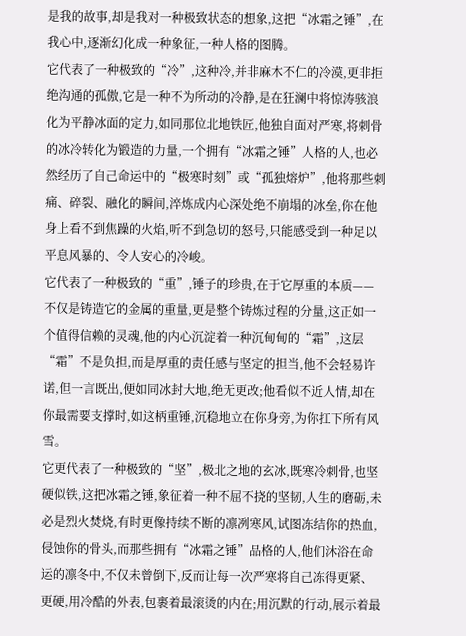是我的故事,却是我对一种极致状态的想象,这把“冰霜之锤”,在我心中,逐渐幻化成一种象征,一种人格的图腾。
它代表了一种极致的“冷”,这种冷,并非麻木不仁的冷漠,更非拒绝沟通的孤傲,它是一种不为所动的冷静,是在狂澜中将惊涛骇浪化为平静冰面的定力,如同那位北地铁匠,他独自面对严寒,将刺骨的冰冷转化为锻造的力量,一个拥有“冰霜之锤”人格的人,也必然经历了自己命运中的“极寒时刻”或“孤独熔炉”,他将那些刺痛、碎裂、融化的瞬间,淬炼成内心深处绝不崩塌的冰垒,你在他身上看不到焦躁的火焰,听不到急切的怒号,只能感受到一种足以平息风暴的、令人安心的冷峻。
它代表了一种极致的“重”,锤子的珍贵,在于它厚重的本质——不仅是铸造它的金属的重量,更是整个铸炼过程的分量,这正如一个值得信赖的灵魂,他的内心沉淀着一种沉甸甸的“霜”,这层“霜”不是负担,而是厚重的责任感与坚定的担当,他不会轻易许诺,但一言既出,便如同冰封大地,绝无更改;他看似不近人情,却在你最需要支撑时,如这柄重锤,沉稳地立在你身旁,为你扛下所有风雪。
它更代表了一种极致的“坚”,极北之地的玄冰,既寒冷刺骨,也坚硬似铁,这把冰霜之锤,象征着一种不屈不挠的坚韧,人生的磨砺,未必是烈火焚烧,有时更像持续不断的凛冽寒风,试图冻结你的热血,侵蚀你的骨头,而那些拥有“冰霜之锤”品格的人,他们沐浴在命运的凛冬中,不仅未曾倒下,反而让每一次严寒将自己冻得更紧、更硬,用冷酷的外表,包裹着最滚烫的内在;用沉默的行动,展示着最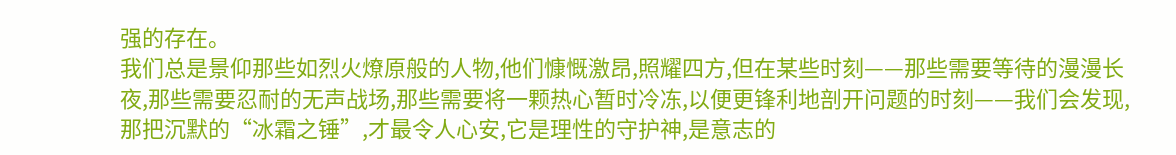强的存在。
我们总是景仰那些如烈火燎原般的人物,他们慷慨激昂,照耀四方,但在某些时刻——那些需要等待的漫漫长夜,那些需要忍耐的无声战场,那些需要将一颗热心暂时冷冻,以便更锋利地剖开问题的时刻——我们会发现,那把沉默的“冰霜之锤”,才最令人心安,它是理性的守护神,是意志的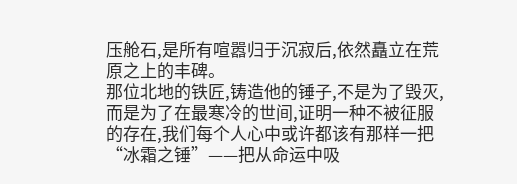压舱石,是所有喧嚣归于沉寂后,依然矗立在荒原之上的丰碑。
那位北地的铁匠,铸造他的锤子,不是为了毁灭,而是为了在最寒冷的世间,证明一种不被征服的存在,我们每个人心中或许都该有那样一把“冰霜之锤”——把从命运中吸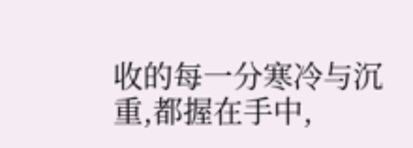收的每一分寒冷与沉重,都握在手中,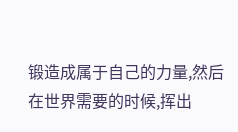锻造成属于自己的力量,然后在世界需要的时候,挥出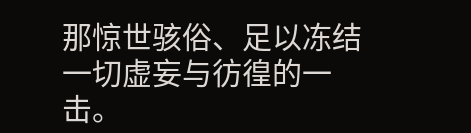那惊世骇俗、足以冻结一切虚妄与彷徨的一击。